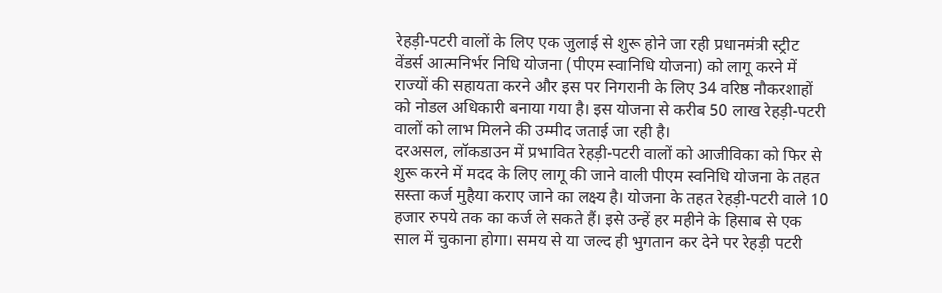रेहड़ी-पटरी वालों के लिए एक जुलाई से शुरू होने जा रही प्रधानमंत्री स्ट्रीट वेंडर्स आत्मनिर्भर निधि योजना (पीएम स्वानिधि योजना) को लागू करने में राज्यों की सहायता करने और इस पर निगरानी के लिए 34 वरिष्ठ नौकरशाहों को नोडल अधिकारी बनाया गया है। इस योजना से करीब 50 लाख रेहड़ी-पटरी वालों को लाभ मिलने की उम्मीद जताई जा रही है।
दरअसल, लॉकडाउन में प्रभावित रेहड़ी-पटरी वालों को आजीविका को फिर से शुरू करने में मदद के लिए लागू की जाने वाली पीएम स्वनिधि योजना के तहत सस्ता कर्ज मुहैया कराए जाने का लक्ष्य है। योजना के तहत रेहड़ी-पटरी वाले 10 हजार रुपये तक का कर्ज ले सकते हैं। इसे उन्हें हर महीने के हिसाब से एक साल में चुकाना होगा। समय से या जल्द ही भुगतान कर देने पर रेहड़ी पटरी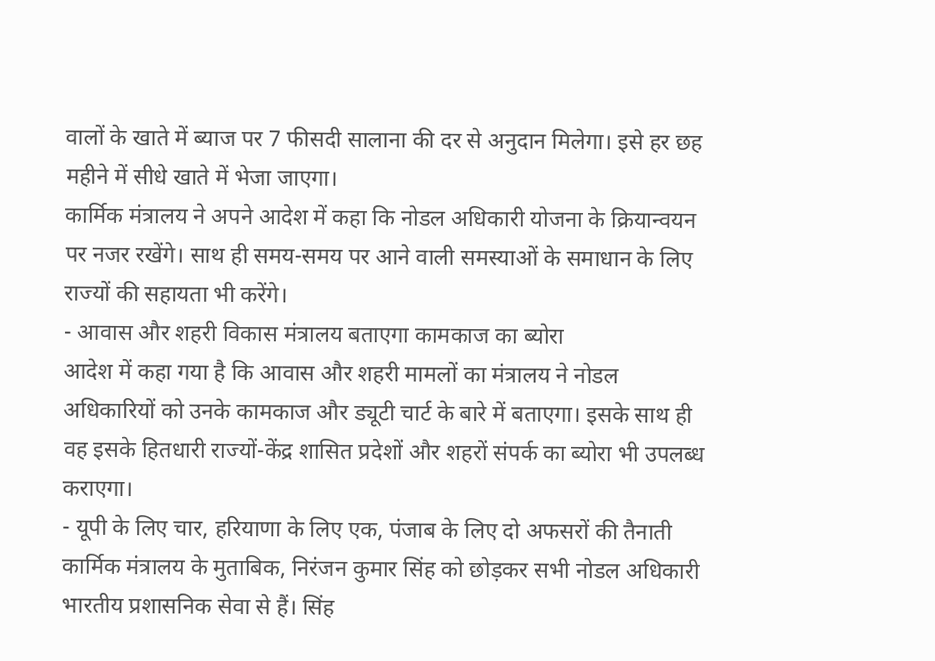वालों के खाते में ब्याज पर 7 फीसदी सालाना की दर से अनुदान मिलेगा। इसे हर छह महीने में सीधे खाते में भेजा जाएगा।
कार्मिक मंत्रालय ने अपने आदेश में कहा कि नोडल अधिकारी योजना के क्रियान्वयन पर नजर रखेंगे। साथ ही समय-समय पर आने वाली समस्याओं के समाधान के लिए राज्यों की सहायता भी करेंगे।
- आवास और शहरी विकास मंत्रालय बताएगा कामकाज का ब्योरा
आदेश में कहा गया है कि आवास और शहरी मामलों का मंत्रालय ने नोडल अधिकारियों को उनके कामकाज और ड्यूटी चार्ट के बारे में बताएगा। इसके साथ ही वह इसके हितधारी राज्यों-केंद्र शासित प्रदेशों और शहरों संपर्क का ब्योरा भी उपलब्ध कराएगा।
- यूपी के लिए चार, हरियाणा के लिए एक, पंजाब के लिए दो अफसरों की तैनाती
कार्मिक मंत्रालय के मुताबिक, निरंजन कुमार सिंह को छोड़कर सभी नोडल अधिकारी भारतीय प्रशासनिक सेवा से हैं। सिंह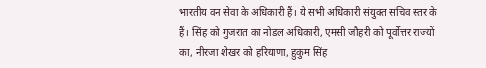भारतीय वन सेवा के अधिकारी हैं। ये सभी अधिकारी संयुक्त सचिव स्तर के हैं। सिंह को गुजरात का नोडल अधिकारी, एमसी जौहरी को पूर्वोत्तर राज्यों का, नीरजा शेखर को हरियाणा, हुकुम सिंह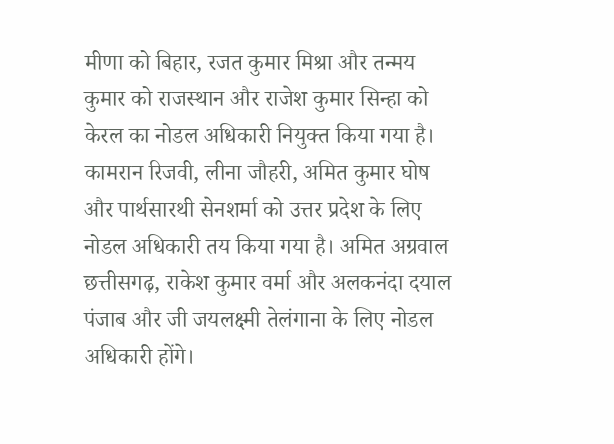मीणा को बिहार, रजत कुमार मिश्रा और तन्मय कुमार को राजस्थान और राजेश कुमार सिन्हा को केरल का नोडल अधिकारी नियुक्त किया गया है।
कामरान रिजवी, लीना जौहरी, अमित कुमार घोष और पार्थसारथी सेनशर्मा को उत्तर प्रदेश के लिए नोडल अधिकारी तय किया गया है। अमित अग्रवाल छत्तीसगढ़, राकेश कुमार वर्मा और अलकनंदा दयाल पंजाब और जी जयलक्ष्मी तेलंगाना के लिए नोडल अधिकारी होंगे।